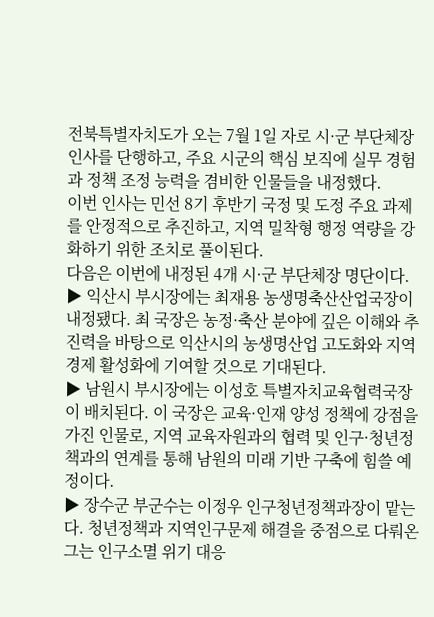전북특별자치도가 오는 7월 1일 자로 시·군 부단체장 인사를 단행하고, 주요 시군의 핵심 보직에 실무 경험과 정책 조정 능력을 겸비한 인물들을 내정했다.
이번 인사는 민선 8기 후반기 국정 및 도정 주요 과제를 안정적으로 추진하고, 지역 밀착형 행정 역량을 강화하기 위한 조치로 풀이된다.
다음은 이번에 내정된 4개 시·군 부단체장 명단이다.
▶ 익산시 부시장에는 최재용 농생명축산산업국장이 내정됐다. 최 국장은 농정·축산 분야에 깊은 이해와 추진력을 바탕으로 익산시의 농생명산업 고도화와 지역경제 활성화에 기여할 것으로 기대된다.
▶ 남원시 부시장에는 이성호 특별자치교육협력국장이 배치된다. 이 국장은 교육·인재 양성 정책에 강점을 가진 인물로, 지역 교육자원과의 협력 및 인구·청년정책과의 연계를 통해 남원의 미래 기반 구축에 힘쓸 예정이다.
▶ 장수군 부군수는 이정우 인구청년정책과장이 맡는다. 청년정책과 지역인구문제 해결을 중점으로 다뤄온 그는 인구소멸 위기 대응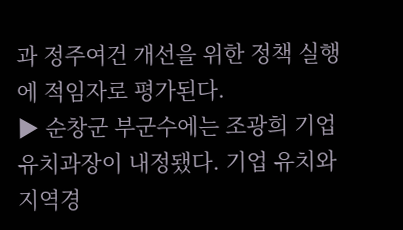과 정주여건 개선을 위한 정책 실행에 적임자로 평가된다.
▶ 순창군 부군수에는 조광희 기업유치과장이 내정됐다. 기업 유치와 지역경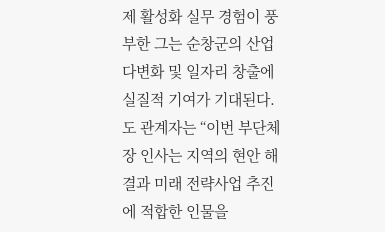제 활성화 실무 경험이 풍부한 그는 순창군의 산업 다변화 및 일자리 창출에 실질적 기여가 기대된다.
도 관계자는 “이번 부단체장 인사는 지역의 현안 해결과 미래 전략사업 추진에 적합한 인물을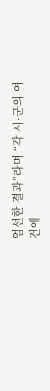엄선한 결과”라며 “각 시·군의 여건에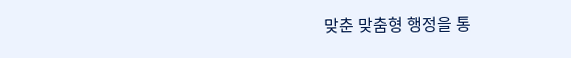맞춘 맞춤형 행정을 통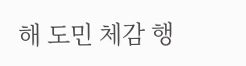해 도민 체감 행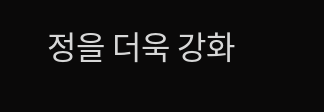정을 더욱 강화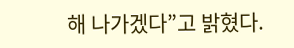해 나가겠다”고 밝혔다.